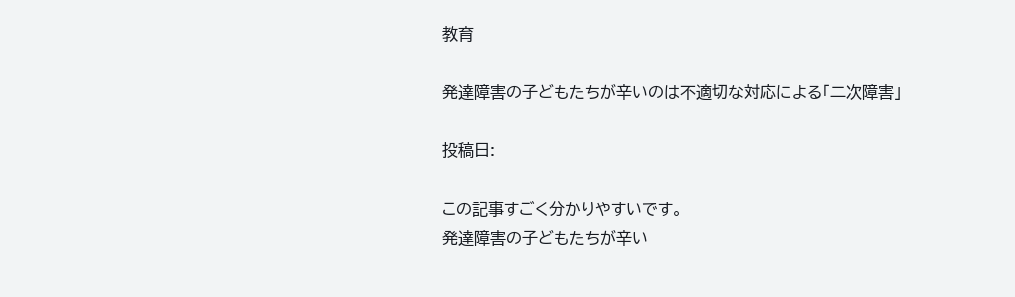教育

発達障害の子どもたちが辛いのは不適切な対応による「二次障害」

投稿日:

この記事すごく分かりやすいです。
発達障害の子どもたちが辛い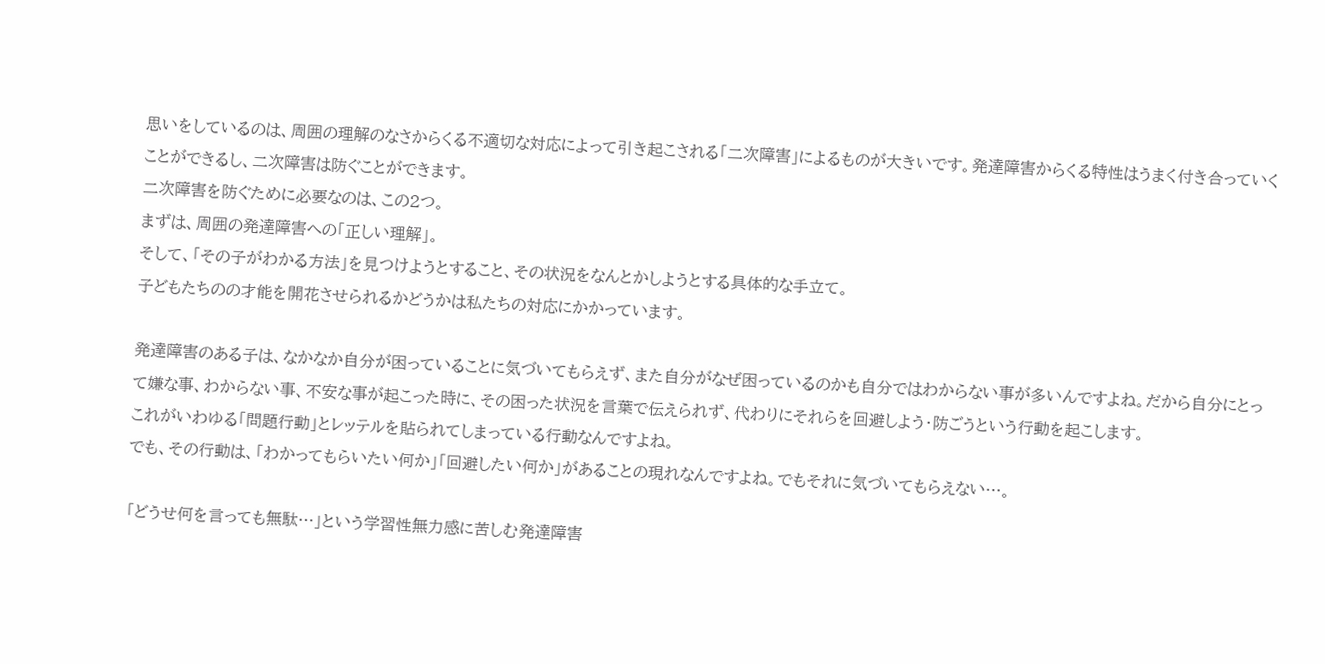思いをしているのは、周囲の理解のなさからくる不適切な対応によって引き起こされる「二次障害」によるものが大きいです。発達障害からくる特性はうまく付き合っていくことができるし、二次障害は防ぐことができます。
二次障害を防ぐために必要なのは、この2つ。
まずは、周囲の発達障害への「正しい理解」。
そして、「その子がわかる方法」を見つけようとすること、その状況をなんとかしようとする具体的な手立て。
子どもたちのの才能を開花させられるかどうかは私たちの対応にかかっています。

発達障害のある子は、なかなか自分が困っていることに気づいてもらえず、また自分がなぜ困っているのかも自分ではわからない事が多いんですよね。だから自分にとって嫌な事、わからない事、不安な事が起こった時に、その困った状況を言葉で伝えられず、代わりにそれらを回避しよう・防ごうという行動を起こします。
これがいわゆる「問題行動」とレッテルを貼られてしまっている行動なんですよね。
でも、その行動は、「わかってもらいたい何か」「回避したい何か」があることの現れなんですよね。でもそれに気づいてもらえない…。

「どうせ何を言っても無駄…」という学習性無力感に苦しむ発達障害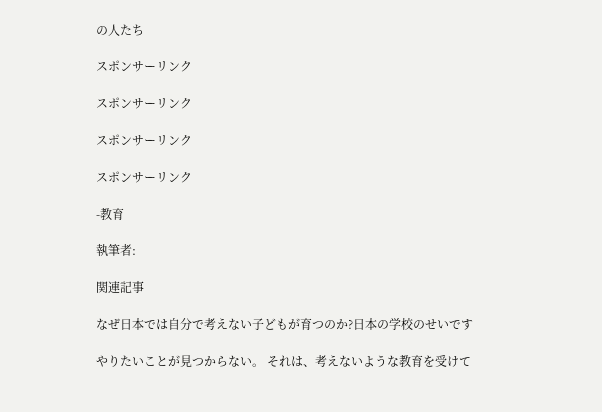の人たち

スポンサーリンク

スポンサーリンク

スポンサーリンク

スポンサーリンク

-教育

執筆者:

関連記事

なぜ日本では自分で考えない子どもが育つのか?日本の学校のせいです

やりたいことが見つからない。 それは、考えないような教育を受けて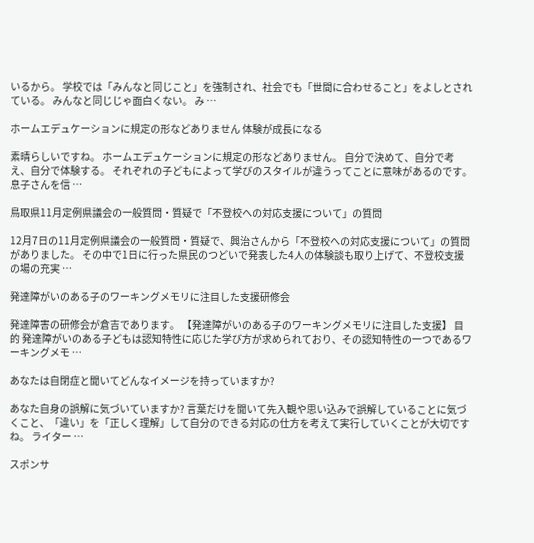いるから。 学校では「みんなと同じこと」を強制され、社会でも「世間に合わせること」をよしとされている。 みんなと同じじゃ面白くない。 み …

ホームエデュケーションに規定の形などありません 体験が成長になる

素晴らしいですね。 ホームエデュケーションに規定の形などありません。 自分で決めて、自分で考え、自分で体験する。 それぞれの子どもによって学びのスタイルが違うってことに意味があるのです。 息子さんを信 …

鳥取県11月定例県議会の一般質問・質疑で「不登校への対応支援について」の質問

12月7日の11月定例県議会の一般質問・質疑で、興治さんから「不登校への対応支援について」の質問がありました。 その中で1日に行った県民のつどいで発表した4人の体験談も取り上げて、不登校支援の場の充実 …

発達障がいのある子のワーキングメモリに注目した支援研修会

発達障害の研修会が倉吉であります。 【発達障がいのある子のワーキングメモリに注目した支援】 目的 発達障がいのある子どもは認知特性に応じた学び方が求められており、その認知特性の一つであるワーキングメモ …

あなたは自閉症と聞いてどんなイメージを持っていますか?

あなた自身の誤解に気づいていますか? 言葉だけを聞いて先入観や思い込みで誤解していることに気づくこと、「違い」を「正しく理解」して自分のできる対応の仕方を考えて実行していくことが大切ですね。 ライター …

スポンサ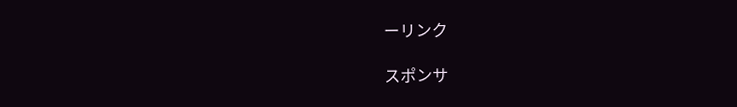ーリンク

スポンサ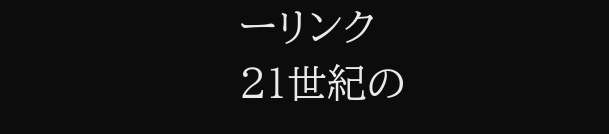ーリンク
21世紀の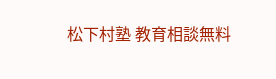松下村塾 教育相談無料